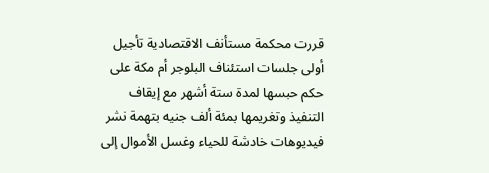قررت محكمة مستأنف الاقتصادية تأجيل أولى جلسات استئناف البلوجر أم مكة على حكم حبسها لمدة ستة أشهر مع إيقاف التنفيذ وتغريمها بمئة ألف جنيه بتهمة نشر فيديوهات خادشة للحياء وغسل الأموال إلى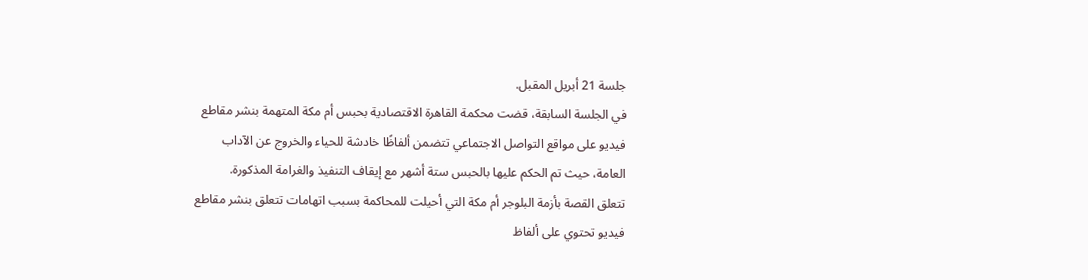جلسة 21 أبريل المقبل.
في الجلسة السابقة، قضت محكمة القاهرة الاقتصادية بحبس أم مكة المتهمة بنشر مقاطع فيديو على مواقع التواصل الاجتماعي تتضمن ألفاظًا خادشة للحياء والخروج عن الآداب العامة، حيث تم الحكم عليها بالحبس ستة أشهر مع إيقاف التنفيذ والغرامة المذكورة.
تتعلق القصة بأزمة البلوجر أم مكة التي أحيلت للمحاكمة بسبب اتهامات تتعلق بنشر مقاطع فيديو تحتوي على ألفاظ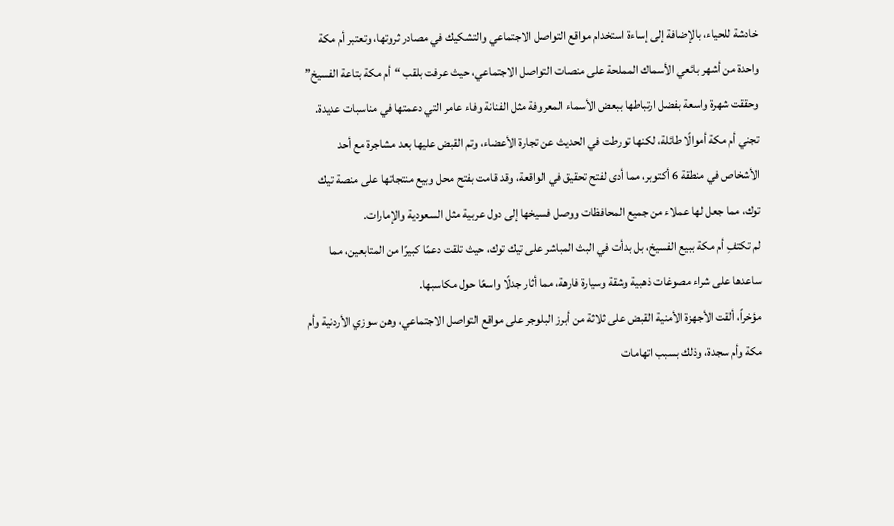خادشة للحياء، بالإضافة إلى إساءة استخدام مواقع التواصل الاجتماعي والتشكيك في مصادر ثروتها، وتعتبر أم مكة واحدة من أشهر بائعي الأسماك المملحة على منصات التواصل الاجتماعي، حيث عرفت بلقب “أم مكة بتاعة الفسيخ” وحققت شهرة واسعة بفضل ارتباطها ببعض الأسماء المعروفة مثل الفنانة وفاء عامر التي دعمتها في مناسبات عديدة.
تجني أم مكة أموالًا طائلة، لكنها تورطت في الحديث عن تجارة الأعضاء، وتم القبض عليها بعد مشاجرة مع أحد الأشخاص في منطقة 6 أكتوبر، مما أدى لفتح تحقيق في الواقعة، وقد قامت بفتح محل وبيع منتجاتها على منصة تيك توك، مما جعل لها عملاء من جميع المحافظات ووصل فسيخها إلى دول عربية مثل السعودية والإمارات.
لم تكتفِ أم مكة ببيع الفسيخ، بل بدأت في البث المباشر على تيك توك، حيث تلقت دعمًا كبيرًا من المتابعين، مما ساعدها على شراء مصوغات ذهبية وشقة وسيارة فارهة، مما أثار جدلًا واسعًا حول مكاسبها.
مؤخراً، ألقت الأجهزة الأمنية القبض على ثلاثة من أبرز البلوجر على مواقع التواصل الاجتماعي، وهن سوزي الأردنية وأم مكة وأم سجدة، وذلك بسبب اتهامات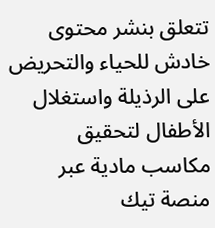تتعلق بنشر محتوى خادش للحياء والتحريض على الرذيلة واستغلال الأطفال لتحقيق مكاسب مادية عبر منصة تيك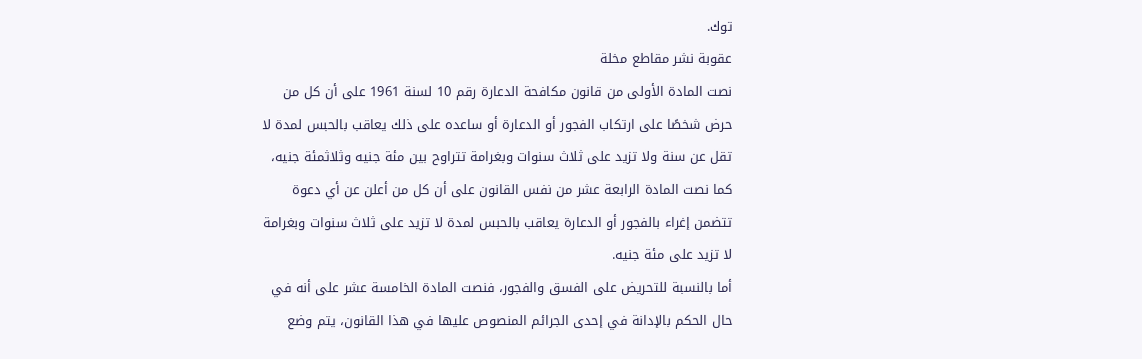توك.
عقوبة نشر مقاطع مخلة
نصت المادة الأولى من قانون مكافحة الدعارة رقم 10 لسنة 1961 على أن كل من حرض شخصًا على ارتكاب الفجور أو الدعارة أو ساعده على ذلك يعاقب بالحبس لمدة لا تقل عن سنة ولا تزيد على ثلاث سنوات وبغرامة تتراوح بين مئة جنيه وثلاثمئة جنيه، كما نصت المادة الرابعة عشر من نفس القانون على أن كل من أعلن عن أي دعوة تتضمن إغراء بالفجور أو الدعارة يعاقب بالحبس لمدة لا تزيد على ثلاث سنوات وبغرامة لا تزيد على مئة جنيه.
أما بالنسبة للتحريض على الفسق والفجور، فنصت المادة الخامسة عشر على أنه في حال الحكم بالإدانة في إحدى الجرائم المنصوص عليها في هذا القانون، يتم وضع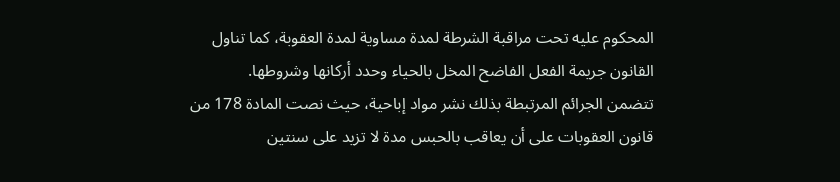المحكوم عليه تحت مراقبة الشرطة لمدة مساوية لمدة العقوبة، كما تناول القانون جريمة الفعل الفاضح المخل بالحياء وحدد أركانها وشروطها.
تتضمن الجرائم المرتبطة بذلك نشر مواد إباحية، حيث نصت المادة 178 من قانون العقوبات على أن يعاقب بالحبس مدة لا تزيد على سنتين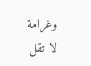وغرامة لا تقل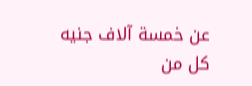عن خمسة آلاف جنيه كل من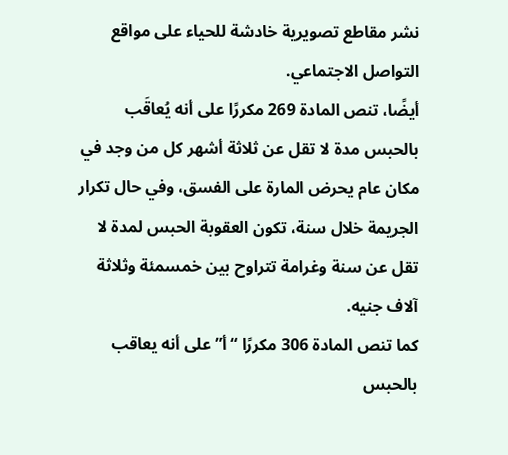نشر مقاطع تصويرية خادشة للحياء على مواقع التواصل الاجتماعي.
أيضًا، تنص المادة 269 مكررًا على أنه يُعاقَب بالحبس مدة لا تقل عن ثلاثة أشهر كل من وجد في مكان عام يحرض المارة على الفسق، وفي حال تكرار الجريمة خلال سنة، تكون العقوبة الحبس لمدة لا تقل عن سنة وغرامة تتراوح بين خمسمئة وثلاثة آلاف جنيه.
كما تنص المادة 306 مكررًا “أ” على أنه يعاقب بالحبس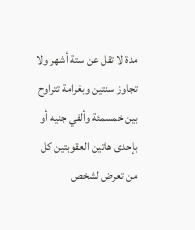مدة لا تقل عن ستة أشهر ولا تجاوز سنتين وبغرامة تتراوح بين خمسمئة وألفي جنيه أو بإحدى هاتين العقوبتين كل من تعرض لشخص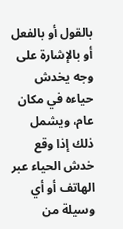بالقول أو بالفعل أو بالإشارة على وجه يخدش حياءه في مكان عام، ويشمل ذلك إذا وقع خدش الحياء عبر الهاتف أو أي وسيلة من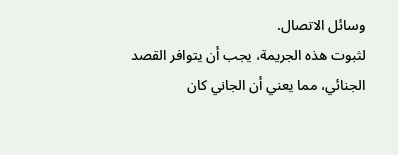وسائل الاتصال.
لثبوت هذه الجريمة، يجب أن يتوافر القصد الجنائي، مما يعني أن الجاني كان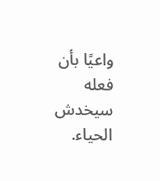واعيًا بأن فعله سيخدش الحياء.